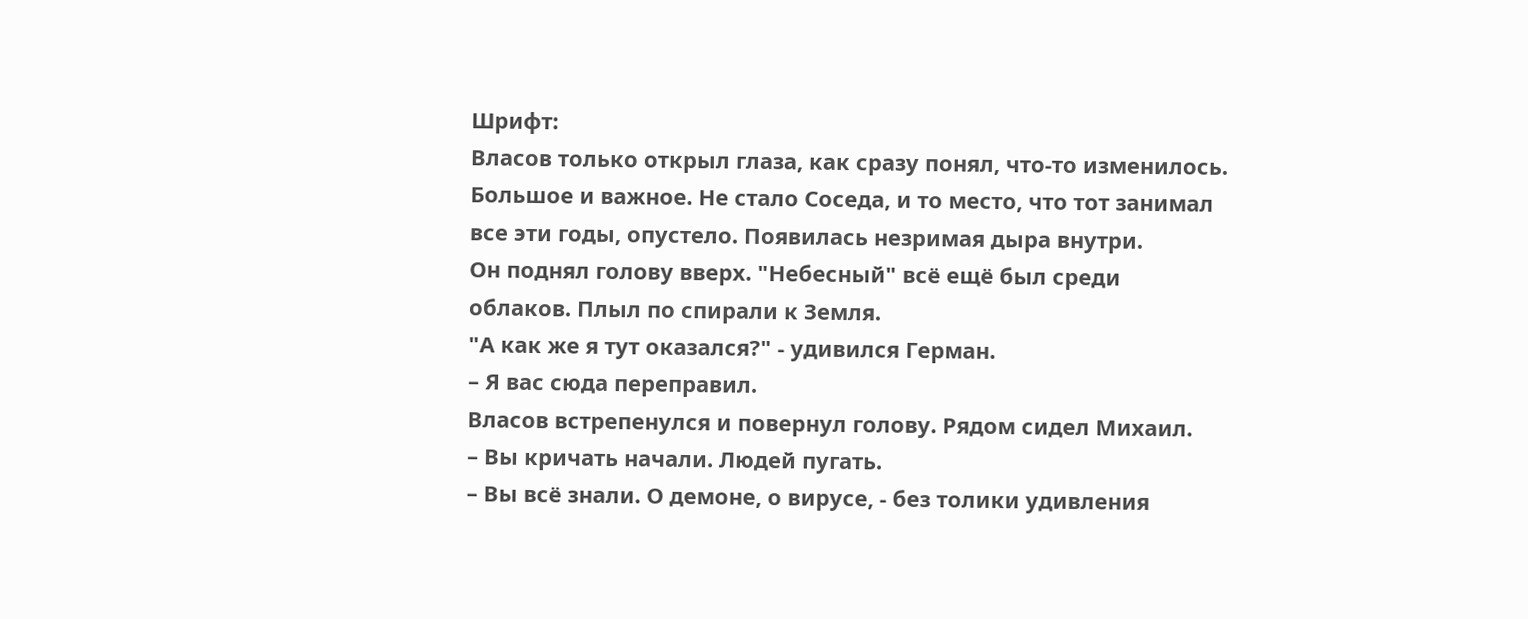Шрифт:
Власов только открыл глаза, как сразу понял, что-то изменилось. Большое и важное. Не стало Соседа, и то место, что тот занимал все эти годы, опустело. Появилась незримая дыра внутри.
Он поднял голову вверх. "Небесный" всё ещё был среди облаков. Плыл по спирали к Земля.
"А как же я тут оказался?" - удивился Герман.
– Я вас сюда переправил.
Власов встрепенулся и повернул голову. Рядом сидел Михаил.
– Вы кричать начали. Людей пугать.
– Вы всё знали. О демоне, о вирусе, - без толики удивления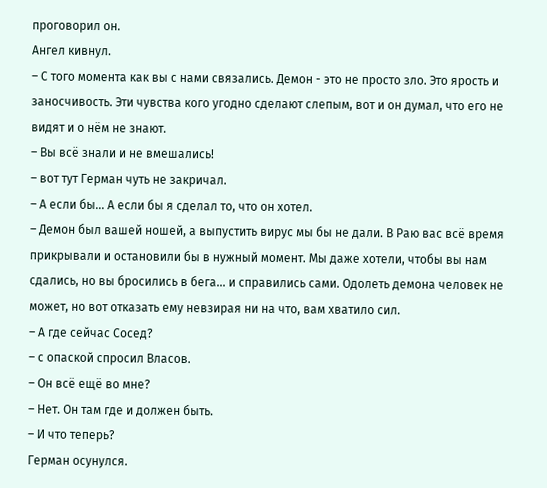проговорил он.
Ангел кивнул.
– С того момента как вы с нами связались. Демон - это не просто зло. Это ярость и заносчивость. Эти чувства кого угодно сделают слепым, вот и он думал, что его не видят и о нём не знают.
– Вы всё знали и не вмешались!
– вот тут Герман чуть не закричал.
– А если бы... А если бы я сделал то, что он хотел.
– Демон был вашей ношей, а выпустить вирус мы бы не дали. В Раю вас всё время прикрывали и остановили бы в нужный момент. Мы даже хотели, чтобы вы нам сдались, но вы бросились в бега... и справились сами. Одолеть демона человек не может, но вот отказать ему невзирая ни на что, вам хватило сил.
– А где сейчас Сосед?
– с опаской спросил Власов.
– Он всё ещё во мне?
– Нет. Он там где и должен быть.
– И что теперь?
Герман осунулся.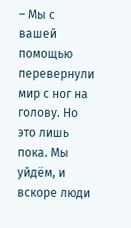– Мы с вашей помощью перевернули мир с ног на голову. Но это лишь пока. Мы уйдём, и вскоре люди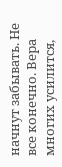начнут забывать. Не все конечно. Вера многих усилится,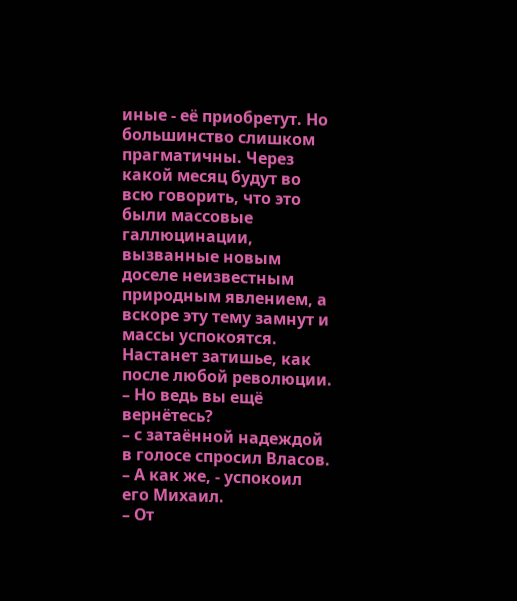иные - её приобретут. Но большинство слишком прагматичны. Через какой месяц будут во всю говорить, что это были массовые галлюцинации, вызванные новым доселе неизвестным природным явлением, а вскоре эту тему замнут и массы успокоятся. Настанет затишье, как после любой революции.
– Но ведь вы ещё вернётесь?
– с затаённой надеждой в голосе спросил Власов.
– А как же, - успокоил его Михаил.
– От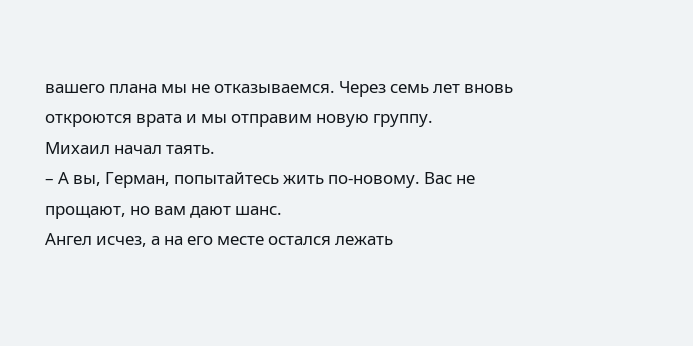вашего плана мы не отказываемся. Через семь лет вновь откроются врата и мы отправим новую группу.
Михаил начал таять.
– А вы, Герман, попытайтесь жить по-новому. Вас не прощают, но вам дают шанс.
Ангел исчез, а на его месте остался лежать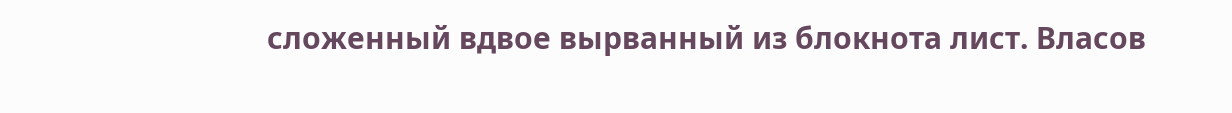сложенный вдвое вырванный из блокнота лист. Власов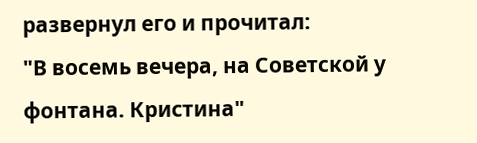развернул его и прочитал:
"В восемь вечера, на Советской у фонтана. Кристина"